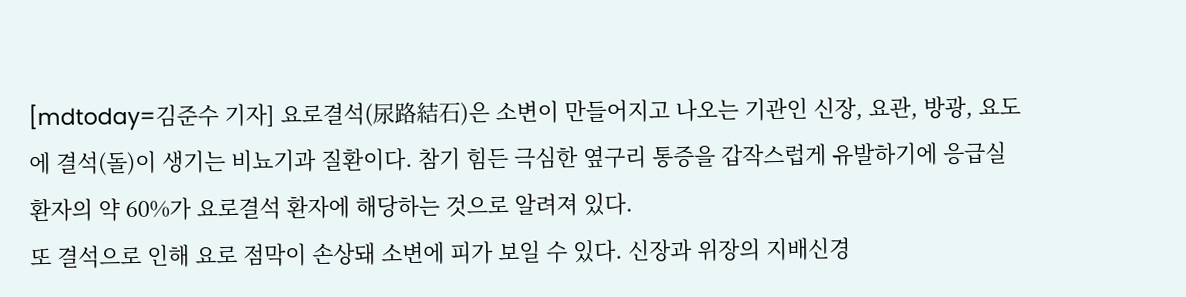[mdtoday=김준수 기자] 요로결석(尿路結石)은 소변이 만들어지고 나오는 기관인 신장, 요관, 방광, 요도에 결석(돌)이 생기는 비뇨기과 질환이다. 참기 힘든 극심한 옆구리 통증을 갑작스럽게 유발하기에 응급실 환자의 약 60%가 요로결석 환자에 해당하는 것으로 알려져 있다.
또 결석으로 인해 요로 점막이 손상돼 소변에 피가 보일 수 있다. 신장과 위장의 지배신경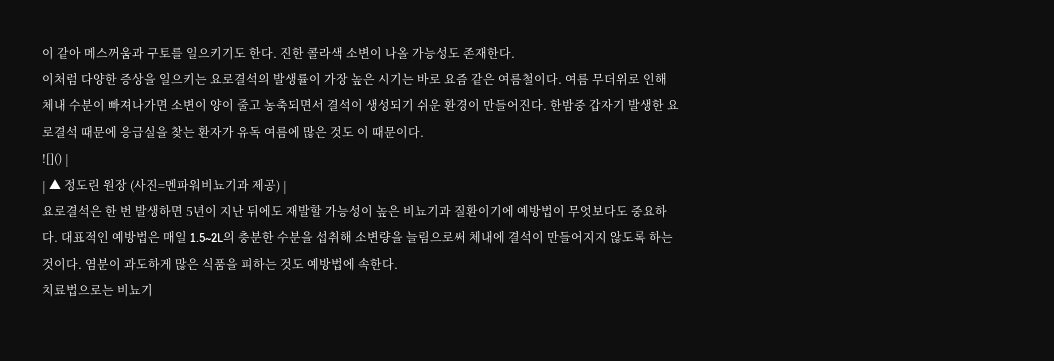이 같아 메스꺼움과 구토를 일으키기도 한다. 진한 콜라색 소변이 나올 가능성도 존재한다.
이처럼 다양한 증상을 일으키는 요로결석의 발생률이 가장 높은 시기는 바로 요즘 같은 여름철이다. 여름 무더위로 인해 체내 수분이 빠져나가면 소변이 양이 줄고 농축되면서 결석이 생성되기 쉬운 환경이 만들어진다. 한밤중 갑자기 발생한 요로결석 때문에 응급실을 찾는 환자가 유독 여름에 많은 것도 이 때문이다.
![]() |
| ▲ 정도린 원장 (사진=멘파워비뇨기과 제공) |
요로결석은 한 번 발생하면 5년이 지난 뒤에도 재발할 가능성이 높은 비뇨기과 질환이기에 예방법이 무엇보다도 중요하다. 대표적인 예방법은 매일 1.5~2L의 충분한 수분을 섭취해 소변량을 늘림으로써 체내에 결석이 만들어지지 않도록 하는 것이다. 염분이 과도하게 많은 식품을 피하는 것도 예방법에 속한다.
치료법으로는 비뇨기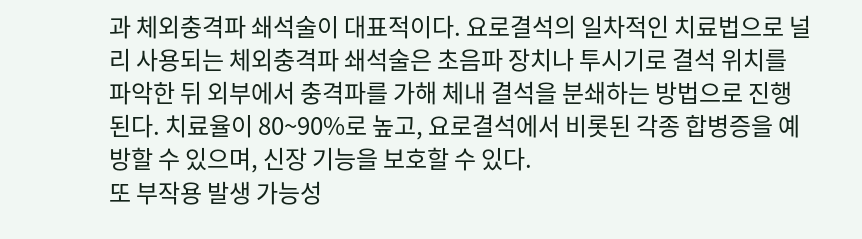과 체외충격파 쇄석술이 대표적이다. 요로결석의 일차적인 치료법으로 널리 사용되는 체외충격파 쇄석술은 초음파 장치나 투시기로 결석 위치를 파악한 뒤 외부에서 충격파를 가해 체내 결석을 분쇄하는 방법으로 진행된다. 치료율이 80~90%로 높고, 요로결석에서 비롯된 각종 합병증을 예방할 수 있으며, 신장 기능을 보호할 수 있다.
또 부작용 발생 가능성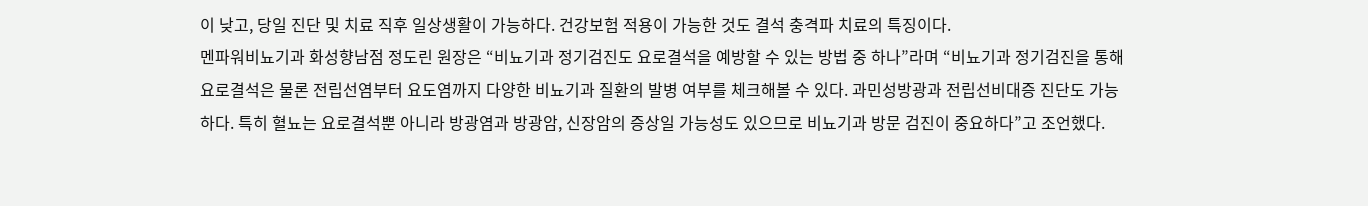이 낮고, 당일 진단 및 치료 직후 일상생활이 가능하다. 건강보험 적용이 가능한 것도 결석 충격파 치료의 특징이다.
멘파워비뇨기과 화성향남점 정도린 원장은 “비뇨기과 정기검진도 요로결석을 예방할 수 있는 방법 중 하나”라며 “비뇨기과 정기검진을 통해 요로결석은 물론 전립선염부터 요도염까지 다양한 비뇨기과 질환의 발병 여부를 체크해볼 수 있다. 과민성방광과 전립선비대증 진단도 가능하다. 특히 혈뇨는 요로결석뿐 아니라 방광염과 방광암, 신장암의 증상일 가능성도 있으므로 비뇨기과 방문 검진이 중요하다”고 조언했다.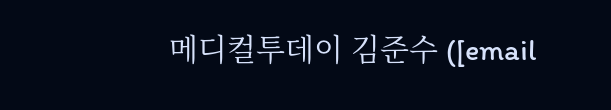메디컬투데이 김준수 ([email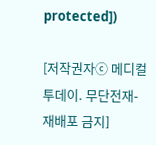protected])

[저작권자ⓒ 메디컬투데이. 무단전재-재배포 금지]